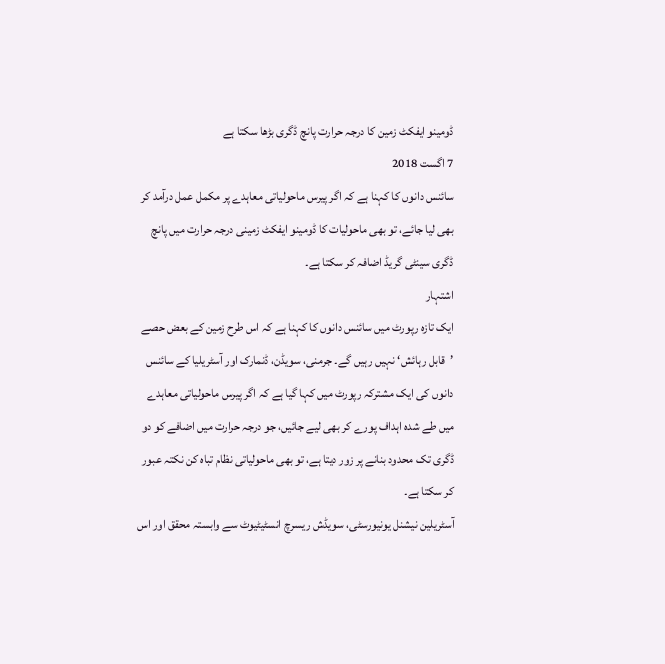ڈومینو ایفکٹ زمین کا درجہ حرارت پانچ ڈگری بڑھا سکتا ہے
7 اگست 2018
سائنس دانوں کا کہنا ہے کہ اگر پیرس ماحولیاتی معاہدے پر مکمل عمل درآمد کر بھی لیا جائے، تو بھی ماحولیات کا ڈومینو ایفکٹ زمینی درجہ حرارت میں پانچ ڈگری سینٹی گریڈ اضافہ کر سکتا ہے۔
اشتہار
ایک تازہ رپورٹ میں سائنس دانوں کا کہنا ہے کہ اس طرح زمین کے بعض حصے ’قابل رہائش‘ نہیں رہیں گے۔ جرمنی، سویڈن، ڈنمارک اور آسٹریلیا کے سائنس دانوں کی ایک مشترکہ رپورٹ میں کہا گیا ہے کہ اگر پیرس ماحولیاتی معاہدے میں طے شدہ اہداف پورے کر بھی لیے جائیں، جو درجہ حرارت میں اضافے کو دو ڈگری تک محدود بنانے پر زور دیتا ہے، تو بھی ماحولیاتی نظام تباہ کن نکتہ عبور کر سکتا ہے۔
آسٹریلین نیشنل یونیورسٹی، سویڈش ریسرچ انسٹیٹیوٹ سے وابستہ محقق اور اس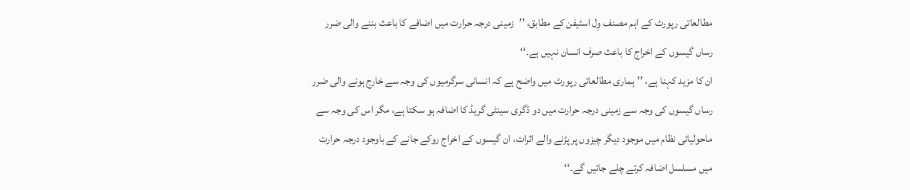مطالعاتی رپورٹ کے اہم مصنف وِل اسٹیفن کے مطابق، ’’زمینی درجہ حرارت میں اضافے کا باعث بننے والی ضرر رساں گیسوں کے اخراج کا باعث صرف انسان نہیں ہے۔‘‘
ان کا مزید کہنا ہے، ’’ہماری مطالعاتی رپورٹ میں واضح ہے کہ انسانی سرگرمیوں کی وجہ سے خارج ہونے والی ضرر رساں گیسوں کی وجہ سے زمینی درجہ حرارت میں دو ڈگری سینٹی گریڈ کا اضافہ ہو سکتا ہے، مگر اس کی وجہ سے ماحولیاتی نظام میں موجود دیگر چیزوں پر پڑنے والے اثرات، ان گیسوں کے اخراج روکے جانے کے باوجود درجہ حرارت میں مسلسل اضافہ کرتے چلے جائیں گے۔‘‘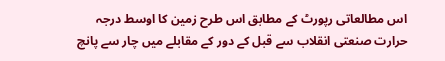اس مطالعاتی رپورٹ کے مطابق اس طرح زمین کا اوسط درجہ حرارت صنعتی انقلاب سے قبل کے دور کے مقابلے میں چار سے پانچ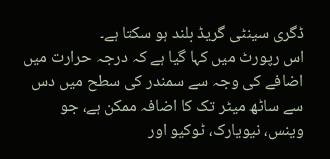ڈگری سینٹی گریڈ بلند ہو سکتا ہے۔
اس رپورٹ میں کہا گیا ہے کہ درجہ حرارت میں اضافے کی وجہ سے سمندر کی سطح میں دس سے ساٹھ میٹر تک کا اضافہ ممکن ہے، جو وینس، نیویارک، ٹوکیو اور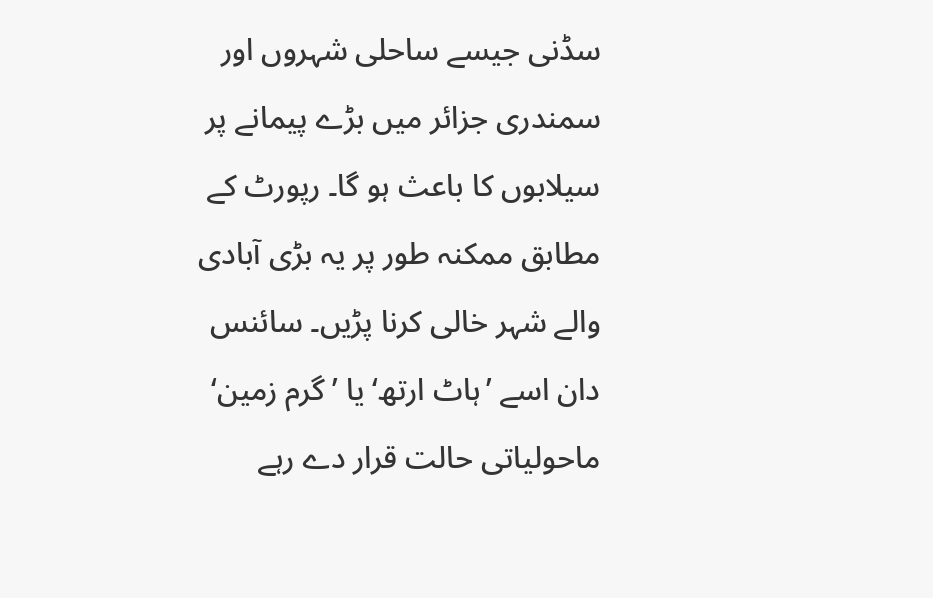سڈنی جیسے ساحلی شہروں اور سمندری جزائر میں بڑے پیمانے پر سیلابوں کا باعث ہو گا۔ رپورٹ کے مطابق ممکنہ طور پر یہ بڑی آبادی والے شہر خالی کرنا پڑیں۔ سائنس دان اسے ’ہاٹ ارتھ‘ یا ’گرم زمین‘ ماحولیاتی حالت قرار دے رہے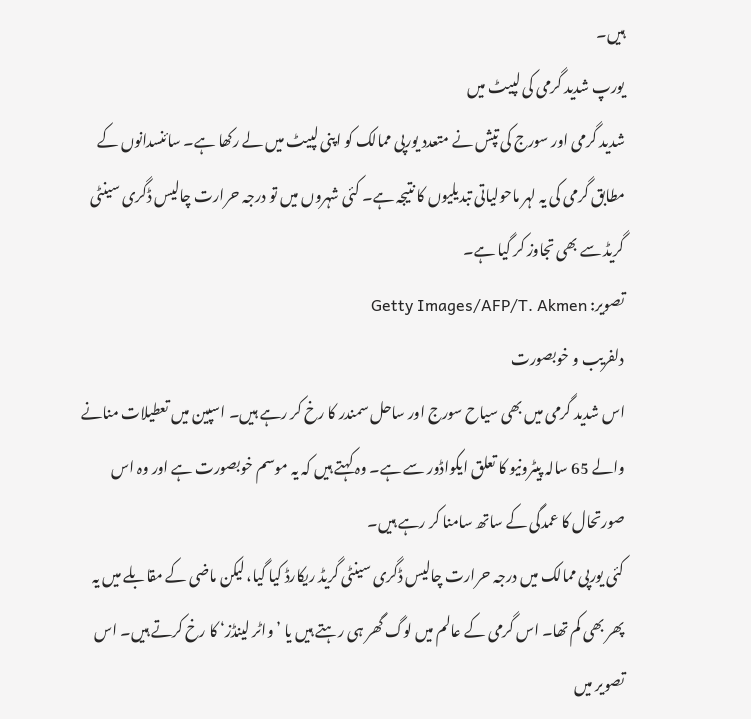ہیں۔
یورپ شدید گرمی کی لپیٹ میں
شدید گرمی اور سورج کی تپش نے متعدد یورپی ممالک کو اپنی لپیٹ میں لے رکھا ہے۔ سائنسدانوں کے مطابق گرمی کی یہ لہر ماحولیاتی تبدیلیوں کا نتیجہ ہے۔ کئی شہروں میں تو درجہ حرارت چالیس ڈگری سینٹی گریڈ سے بھی تجاوز کر گیا ہے۔
تصویر: Getty Images/AFP/T. Akmen
دلفریب و خوبصورت
اس شدید گرمی میں بھی سیاح سورج اور ساحل سمندر کا رخ کر رہے ہیں۔ اسپین میں تعطیلات منانے والے 65 سالہ پیٹرونیو کا تعلق ایکواڈور سے ہے۔ وہ کہتے ہیں کہ یہ موسم خوبصورت ہے اور وہ اس صورتحال کا عمدگی کے ساتھ سامنا کر رہے ہیں۔
کئی یورپی ممالک میں درجہ حرارت چالیس ڈگری سینٹی گریڈ ریکارڈ کیا گیا، لیکن ماضی کے مقابلے میں یہ پھر بھی کم تھا۔ اس گرمی کے عالم میں لوگ گھر ہی رہتے ہیں یا ’واٹر لینڈز‘ کا رخ کرتے ہیں۔ اس تصویر میں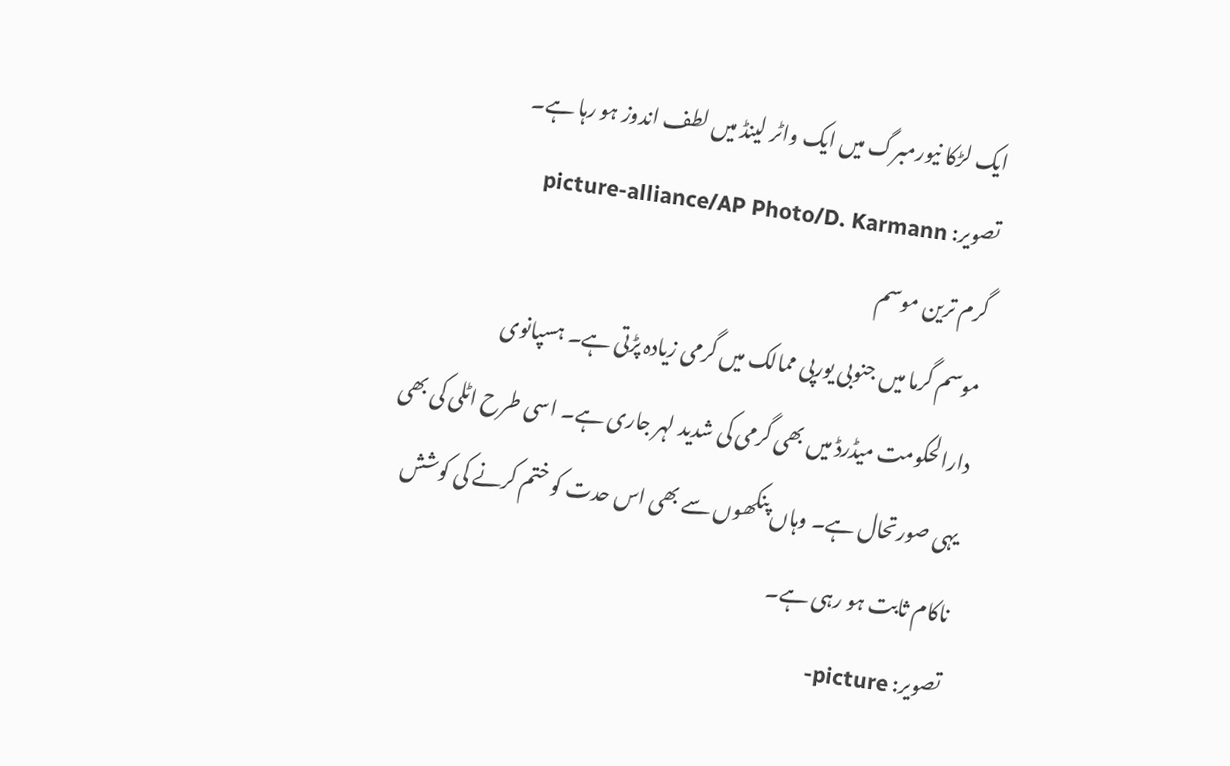ایک لڑکا نیورمبرگ میں ایک واٹر لینڈ میں لطف اندوز ہو رہا ہے۔
تصویر: picture-alliance/AP Photo/D. Karmann
گرم ترین موسم
موسم گرما میں جنوبی یورپی ممالک میں گرمی زیادہ پڑتی ہے۔ ہسپانوی دارالحکومت میڈرڈ میں بھی گرمی کی شدید لہر جاری ہے۔ اسی طرح اٹلی کی بھی یہی صورتحال ہے۔ وہاں پنکھوں سے بھی اس حدت کو ختم کرنے کی کوشش ناکام ثابت ہو رہی ہے۔
تصویر: picture-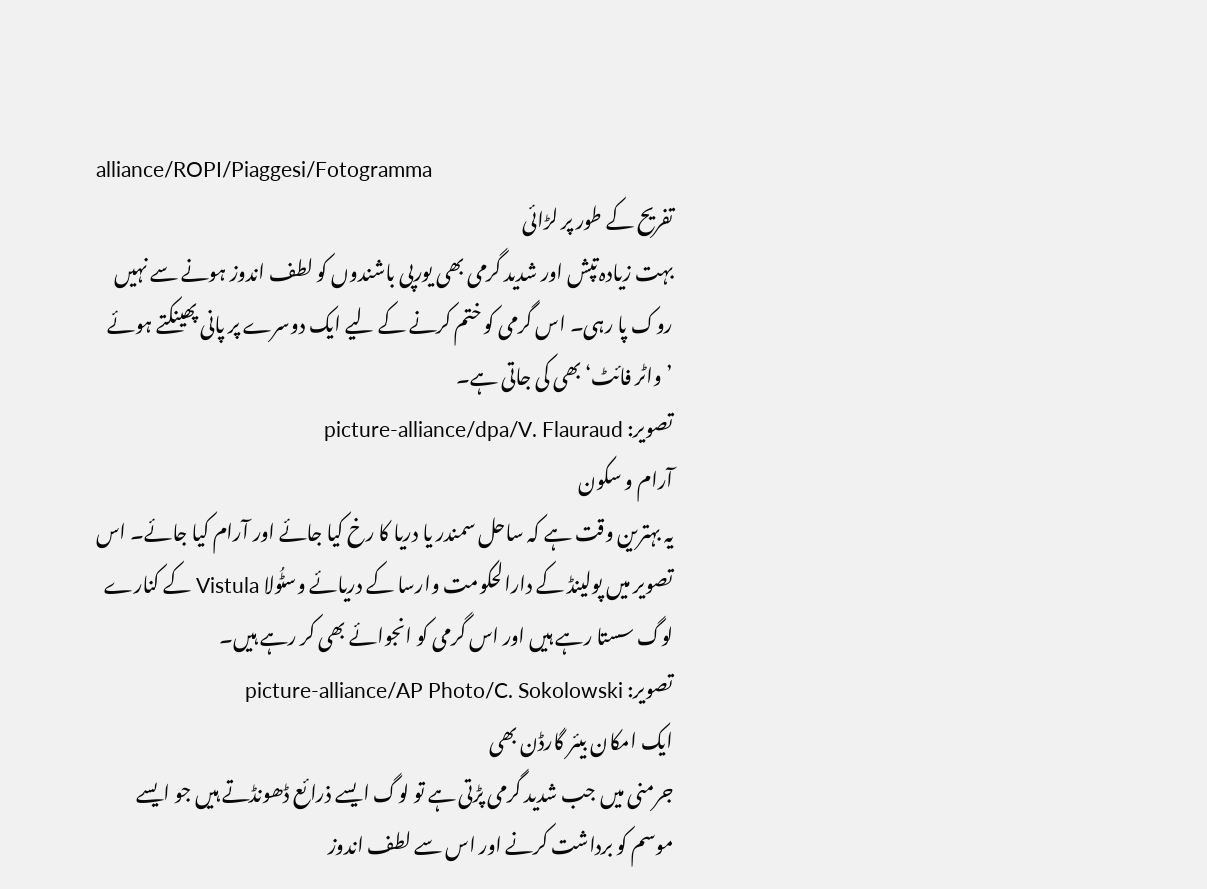alliance/ROPI/Piaggesi/Fotogramma
تفریح کے طور پر لڑائی
بہت زیادہ تپش اور شدید گرمی بھی یورپی باشندوں کو لطف اندوز ہونے سے نہیں روک پا رہی۔ اس گرمی کو ختم کرنے کے لیے ایک دوسرے پر پانی پھینکتے ہوئے ’واٹر فائٹ‘ بھی کی جاتی ہے۔
تصویر: picture-alliance/dpa/V. Flauraud
آرام و سکون
یہ بہترین وقت ہے کہ ساحل سمندر یا دریا کا رخ کیا جائے اور آرام کیا جائے۔ اس تصویر میں پولینڈ کے دارالحکومت وارسا کے دریائے وسٹُولا Vistula کے کنارے لوگ سستا رہے ہیں اور اس گرمی کو انجوائے بھی کر رہے ہیں۔
تصویر: picture-alliance/AP Photo/C. Sokolowski
ایک امکان بیئر گارڈن بھی
جرمنی میں جب شدید گرمی پڑتی ہے تو لوگ ایسے ذرائع ڈھونڈتے ہیں جو ایسے موسم کو برداشت کرنے اور اس سے لطف اندوز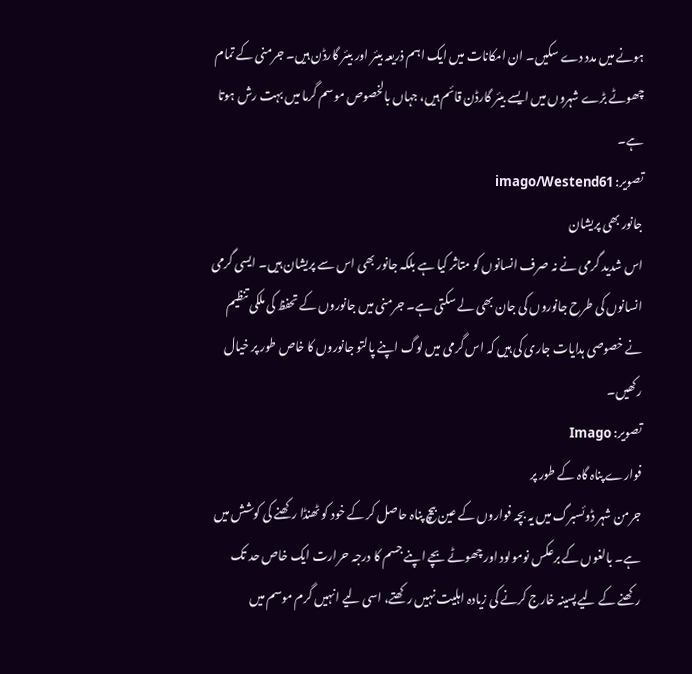ہونے میں مدد دے سکیں۔ ان امکانات میں ایک اہم ذریعہ بیئر اور بیئر گارڈن ہیں۔ جرمنی کے تمام چھوٹے بڑے شہروں میں ایسے بیئر گارڈن قائم ہیں، جہاں بالخصوص موسم گرما میں بہت رش ہوتا ہے۔
تصویر: imago/Westend61
جانور بھی پریشان
اس شدید گرمی نے نہ صرف انسانوں کو متاثر کیا ہے بلکہ جانور بھی اس سے پریشان ہیں۔ ایسی گرمی انسانوں کی طرح جانوروں کی جان بھی لے سکتی ہے۔ جرمنی میں جانوروں کے تحفظ کی ملکی تنظیم نے خصوصی ہدایات جاری کی ہیں کہ اس گرمی میں لوگ اپنے پالتو جانوروں کا خاص طور پر خیال رکھیں۔
تصویر: Imago
فوارے پناہ گاہ کے طور پر
جرمن شہر ڈوئسبرگ میں یہ بچہ فواروں کے عین بیچ پناہ حاصل کر کے خود کو ٹھنڈا رکھنے کی کوشش میں ہے۔ بالغوں کے برعکس نومولود اور چھوٹے بچے اپنے جسم کا درجہ حرارت ایک خاص حد تک رکھنے کے لیے پسینہ خارج کرنے کی زیادہ اہلیت نہیں رکھتے، اسی لیے انہیں گرم موسم میں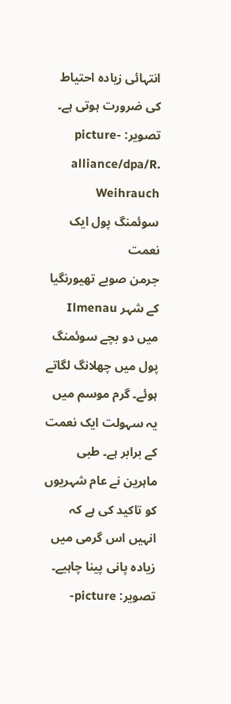انتہائی زیادہ احتیاط کی ضرورت ہوتی ہے۔
تصویر: picture-alliance/dpa/R. Weihrauch
سوئمنگ پول ایک نعمت
جرمن صوبے تھیورنگیا کے شہر Ilmenau میں دو بچے سوئمنگ پول میں چھلانگ لگاتے ہوئے۔ گرم موسم میں یہ سہولت ایک نعمت کے برابر ہے۔ طبی ماہرین نے عام شہریوں کو تاکید کی ہے کہ انہیں اس گرمی میں زیادہ پانی پینا چاہیے۔
تصویر: picture-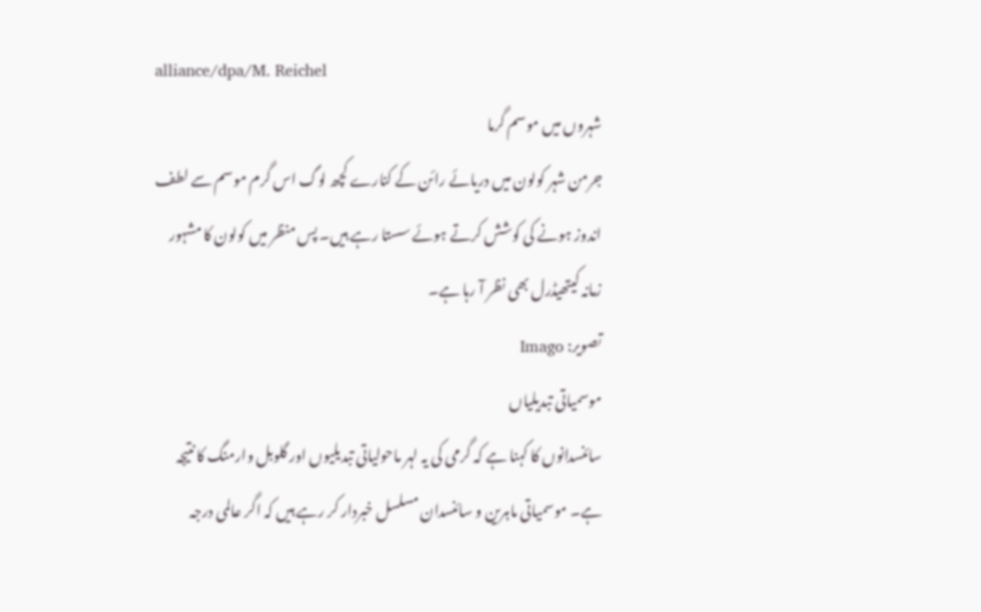alliance/dpa/M. Reichel
شہروں میں موسم گرما
جرمن شہر کولون میں دریائے رائن کے کنارے کچھ لوگ اس گرم موسم سے لطف اندوز ہونے کی کوشش کرتے ہوئے سستا رہے ہیں۔ پس منظر میں کولون کا مشہور زمانہ کیتھیڈرل بھی نظر آ رہا ہے۔
تصویر: Imago
موسمیاتی تبدیلیاں
سائنسدانوں کا کہنا ہے کہ گرمی کی یہ لہر ماحولیاتی تبدیلیوں اور گلوبل وارمنگ کا نتیجہ ہے۔ موسمیاتی ماہرین و سائنسدان مسلسل خبردار کر رہے ہیں کہ اگر عالمی درجہ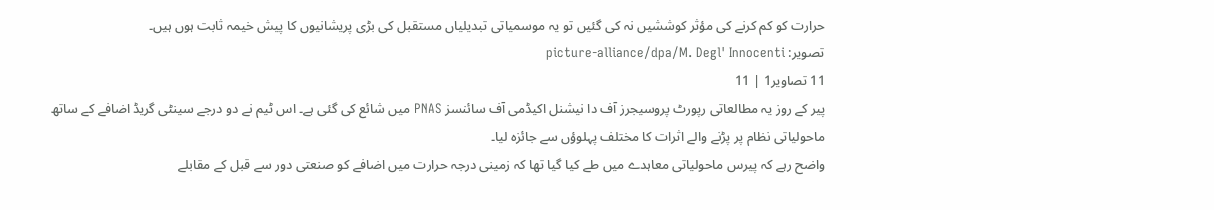حرارت کو کم کرنے کی مؤثر کوششیں نہ کی گئیں تو یہ موسمیاتی تبدیلیاں مستقبل کی بڑی پریشانیوں کا پیش خیمہ ثابت ہوں ہیں۔
تصویر: picture-alliance/dpa/M. Degl' Innocenti
11 تصاویر1 | 11
پیر کے روز یہ مطالعاتی رپورٹ پروسیجرز آف دا نیشنل اکیڈمی آف سائنسز PNAS میں شائع کی گئی ہے۔ اس ٹیم نے دو درجے سینٹی گریڈ اضافے کے ساتھ ماحولیاتی نظام پر پڑنے والے اثرات کا مختلف پہلوؤں سے جائزہ لیا۔
واضح رہے کہ پیرس ماحولیاتی معاہدے میں طے کیا گیا تھا کہ زمینی درجہ حرارت میں اضافے کو صنعتی دور سے قبل کے مقابلے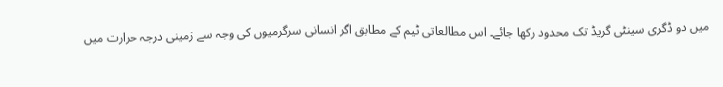میں دو ڈگری سینٹی گریڈ تک محدود رکھا جائے۔ اس مطالعاتی ٹیم کے مطابق اگر انسانی سرگرمیوں کی وجہ سے زمینی درجہ حرارت میں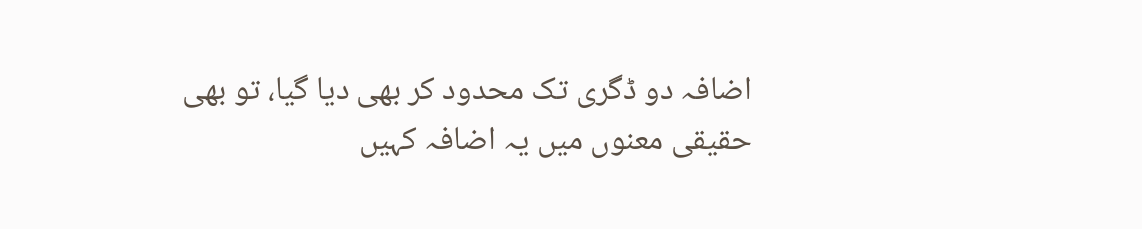اضافہ دو ڈگری تک محدود کر بھی دیا گیا، تو بھی حقیقی معنوں میں یہ اضافہ کہیں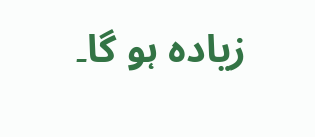زیادہ ہو گا۔